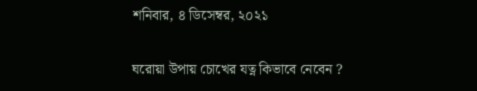শনিবার, ৪ ডিসেম্বর, ২০২১

ঘরোয়া উপায় চোখের যত্ন কিভাবে নেবেন ?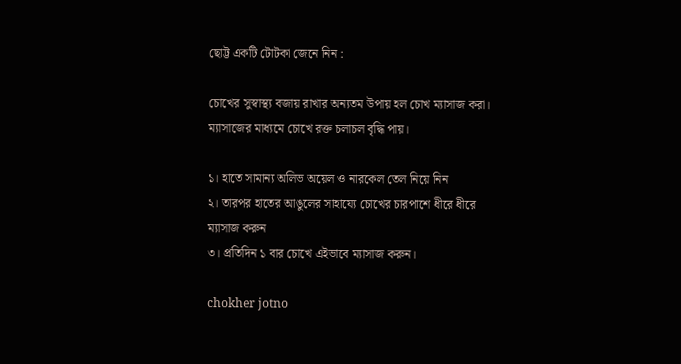ছোট্ট একটি টোটকা জেনে নিন :

চোখের সুস্বাস্থ্য বজায় রাখার অন্যতম উপায় হল চোখ ম্যাসাজ করা। ম্যাসাজের মাধ্যমে চোখে রক্ত চলাচল বৃদ্ধি পায়।

১। হাতে সামান্য অলিভ অয়েল ও নারকেল তেল নিয়ে নিন
২। তারপর হাতের আঙুলের সাহায্যে চোখের চারপাশে ধীরে ধীরে ম্যাসাজ করুন
৩। প্রতিদিন ১ বার চোখে এইভাবে ম্যাসাজ করুন।

chokher jotno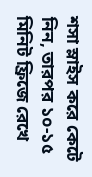শসা স্লাইস করে কেটে নিন, তারপর ১০-১৫ মিনিট ফ্রিজে রেখে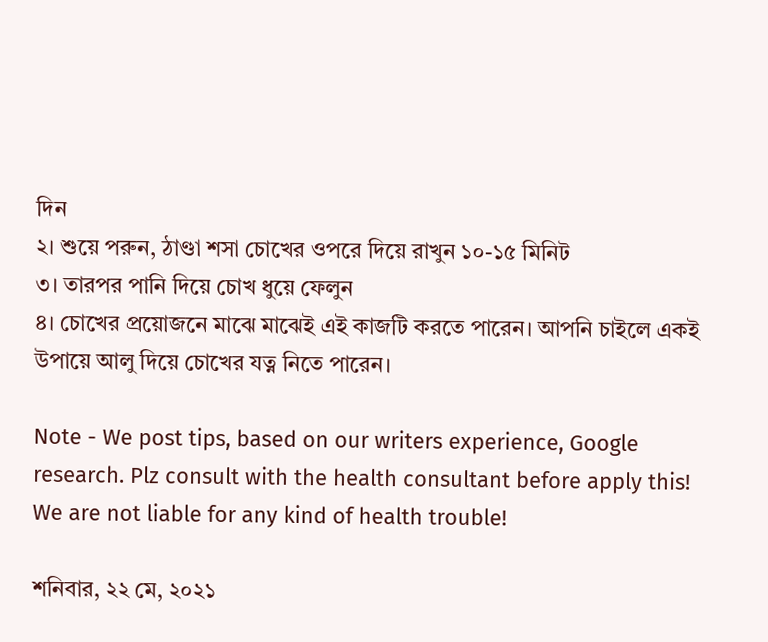দিন
২। শুয়ে পরুন, ঠাণ্ডা শসা চোখের ওপরে দিয়ে রাখুন ১০-১৫ মিনিট
৩। তারপর পানি দিয়ে চোখ ধুয়ে ফেলুন
৪। চোখের প্রয়োজনে মাঝে মাঝেই এই কাজটি করতে পারেন। আপনি চাইলে একই উপায়ে আলু দিয়ে চোখের যত্ন নিতে পারেন।

Note - We post tips, based on our writers experience, Google research. Plz consult with the health consultant before apply this! We are not liable for any kind of health trouble!

শনিবার, ২২ মে, ২০২১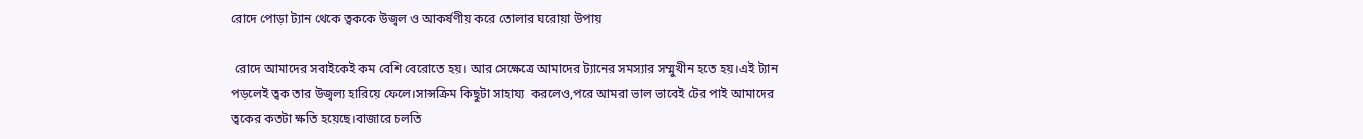রোদে পোড়া ট্যান থেকে ত্বককে উজ্বল ও আকর্ষণীয় করে তোলার ঘরোয়া উপায়

 রোদে আমাদের সবাইকেই কম বেশি বেরোতে হয়। আর সেক্ষেত্রে আমাদের ট্যানের সমস্যার সম্মুখীন হতে হয়।এই ট্যান পড়লেই ত্বক তার উজ্বল্য হারিয়ে ফেলে।সান্সক্রিম কিছুটা সাহায্য  করলেও,পরে আমরা ভাল ভাবেই টের পাই আমাদের ত্বকের কতটা ক্ষতি হয়েছে।বাজারে চলতি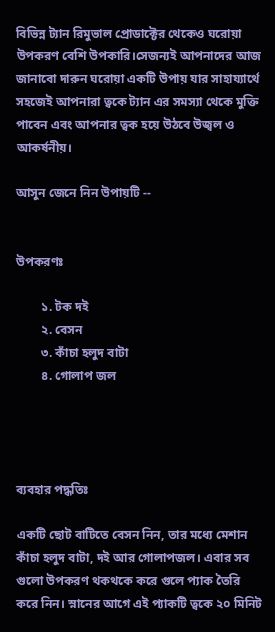বিভিন্ন ট্যান রিমুভাল প্রোডাক্টের থেকেও ঘরোয়া উপকরণ বেশি উপকারি।সেজন্যই আপনাদের আজ জানাবো দারুন ঘরোয়া একটি উপায় যার সাহায্যার্থে সহজেই আপনারা ত্বকে ট্যান এর সমস্যা থেকে মুক্তি পাবেন এবং আপনার ত্বক হয়ে উঠবে উজ্বল ও আকর্ষনীয়।

আসুন জেনে নিন উপায়টি --


উপকরণঃ

        ১. টক দই
        ২. বেসন
        ৩. কাঁচা হলুদ বাটা
        ৪. গোলাপ জল




ব্যবহার পদ্ধতিঃ

একটি ছোট বাটিতে বেসন নিন, তার মধ্যে মেশান কাঁচা হলুদ বাটা, দই আর গোলাপজল। এবার সব গুলো উপকরণ থকথকে করে গুলে প্যাক তৈরি করে নিন। স্নানের আগে এই প্যাকটি ত্বকে ২০ মিনিট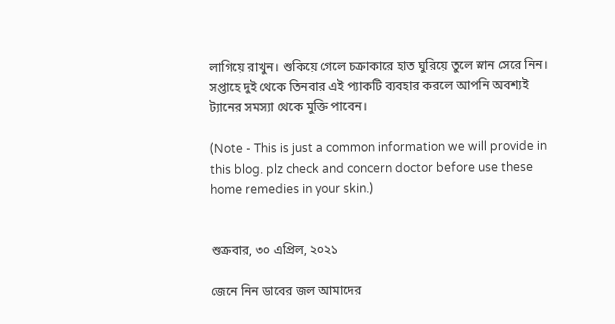লাগিয়ে রাখুন। শুকিয়ে গেলে চক্রাকারে হাত ঘুরিয়ে তুলে স্নান সেরে নিন। সপ্তাহে দুই থেকে তিনবার এই প্যাকটি ব্যবহার করলে আপনি অবশ্যই ট্যানের সমস্যা থেকে মুক্তি পাবেন।

(Note - This is just a common information we will provide in this blog. plz check and concern doctor before use these home remedies in your skin.)


শুক্রবার, ৩০ এপ্রিল, ২০২১

জেনে নিন ডাবের জল আমাদের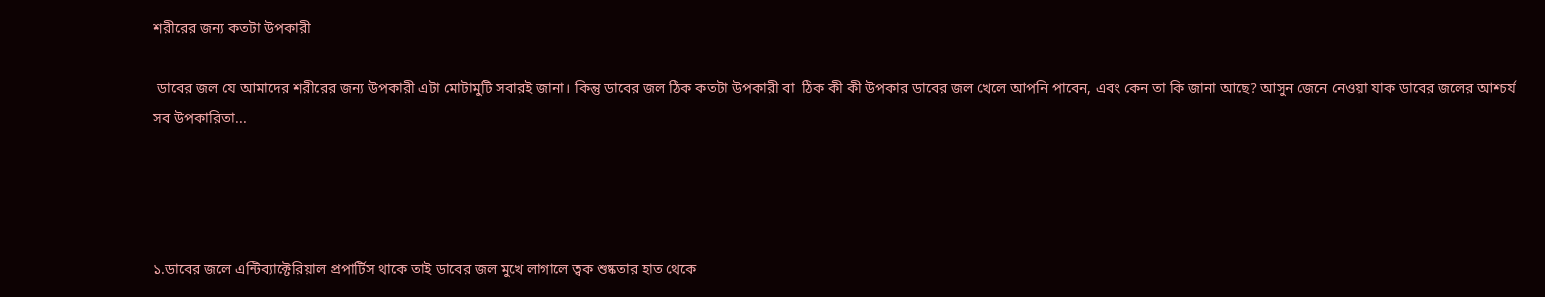শরীরের জন্য কতটা উপকারী

 ডাবের জল যে আমাদের শরীরের জন্য উপকারী এটা মোটামুটি সবারই জানা। কিন্তু ডাবের জল ঠিক কতটা উপকারী বা  ঠিক কী কী উপকার ডাবের জল খেলে আপনি পাবেন, এবং কেন তা কি জানা আছে? আসুন জেনে নেওয়া যাক ডাবের জলের আশ্চর্য সব উপকারিতা...




১.ডাবের জলে এন্টিব্যাক্টেরিয়াল প্রপার্টিস থাকে তাই ডাবের জল মুখে লাগালে ত্বক শুষ্কতার হাত থেকে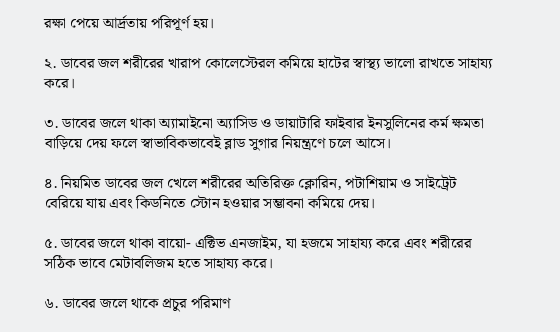রক্ষা পেয়ে আর্দ্রতায় পরিপূর্ণ হয়।

২. ডাবের জল শরীরের খারাপ কোলেস্টেরল কমিয়ে হাটের স্বাস্থ্য ভালো রাখতে সাহায্য করে।

৩. ডাবের জলে থাকা অ্যামাইনো অ্যাসিড ও ডায়াটারি ফাইবার ইনসুলিনের কর্ম ক্ষমতা বাড়িয়ে দেয় ফলে স্বাভাবিকভাবেই ব্লাড সুগার নিয়ন্ত্রণে চলে আসে।

৪. নিয়মিত ডাবের জল খেলে শরীরের অতিরিক্ত ক্লোরিন, পটাশিয়াম ও সাইট্রেট বেরিয়ে যায় এবং কিডনিতে স্টোন হওয়ার সম্ভাবনা কমিয়ে দেয়।

৫. ডাবের জলে থাকা বায়ো- এক্টিভ এনজাইম, যা হজমে সাহায্য করে এবং শরীরের সঠিক ভাবে মেটাবলিজম হতে সাহায্য করে।

৬. ডাবের জলে থাকে প্রচুর পরিমাণ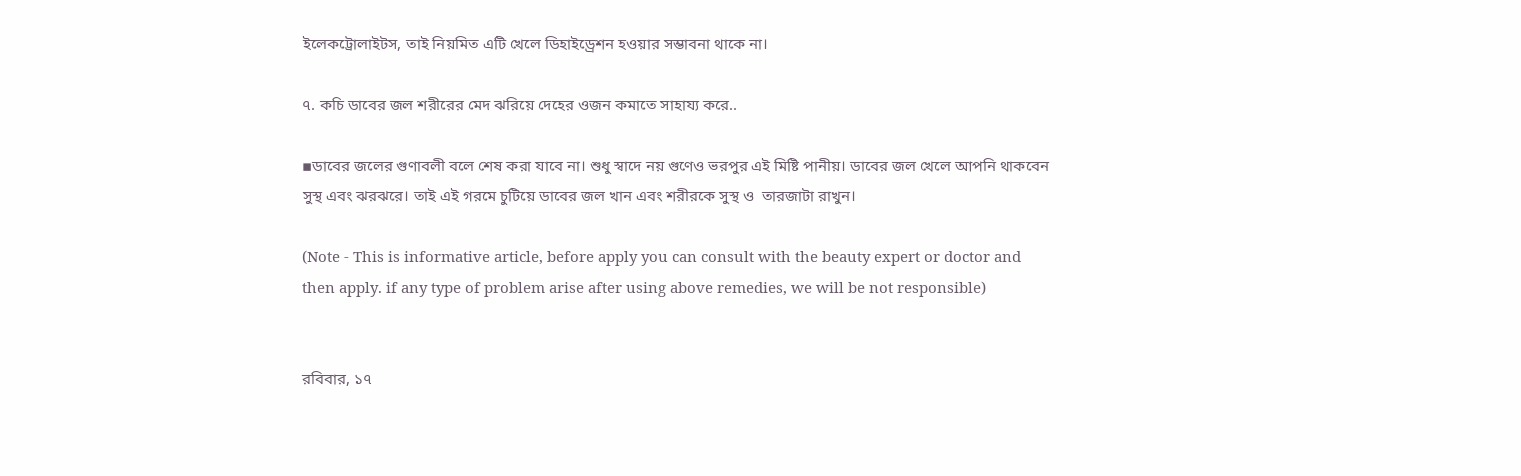ইলেকট্রোলাইটস, তাই নিয়মিত এটি খেলে ডিহাইড্রেশন হওয়ার সম্ভাবনা থাকে না।

৭. কচি ডাবের জল শরীরের মেদ ঝরিয়ে দেহের ওজন কমাতে সাহায্য করে..

▪ডাবের জলের গুণাবলী বলে শেষ করা যাবে না। শুধু স্বাদে নয় গুণেও ভরপুর এই মিষ্টি পানীয়। ডাবের জল খেলে আপনি থাকবেন সুস্থ এবং ঝরঝরে। তাই এই গরমে চুটিয়ে ডাবের জল খান এবং শরীরকে সুস্থ ও  তারজাটা রাখুন।

(Note - This is informative article, before apply you can consult with the beauty expert or doctor and then apply. if any type of problem arise after using above remedies, we will be not responsible)


রবিবার, ১৭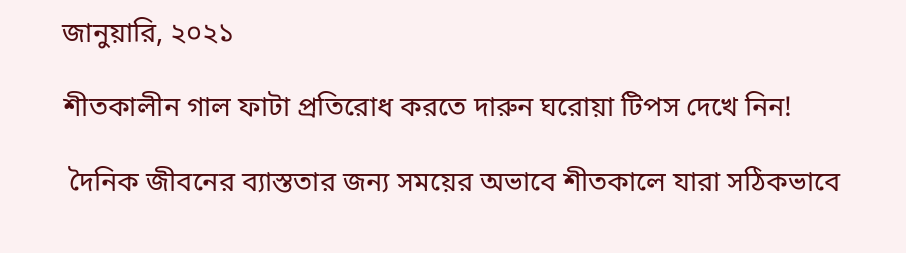জানুয়ারি, ২০২১

শীতকালীন গাল ফাটা প্রতিরোধ করতে দারুন ঘরোয়া টিপস দেখে নিন!

 দৈনিক জীবনের ব্যাস্ততার জন্য সময়ের অভাবে শীতকালে যারা সঠিকভাবে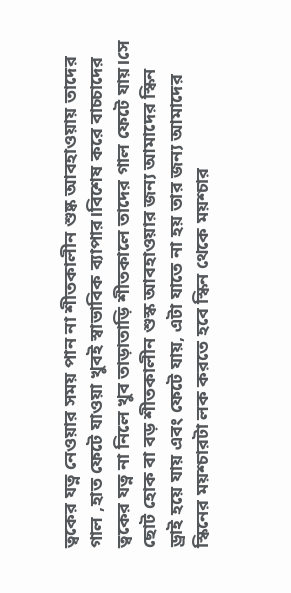ত্বকের যত্ন নেওয়ার সময় পান না শীতকালীন শুষ্ক আবহাওয়ায় তাদের গাল ,হাত ফেটে যাওয়া খুবই স্বাভাবিক ব্যাপার।বিশেষ করে বাচ্চাদের ত্বকের যত্ন না নিলে খুব তাড়াতাড়ি শীতকালে তাদের গাল ফেটে যায়।সে ছোট হোক বা বড় শীতকালীন শুস্ক আবহাওয়ার জন্য আমাদের স্কিন ড্রাই হয়ে যায় এবং ফেটে যায়, এটা যাতে না হয় তার জন্য আমাদের স্কিনের ময়শ্চারটা লক করতে হবে স্কিন থেকে ময়শ্চার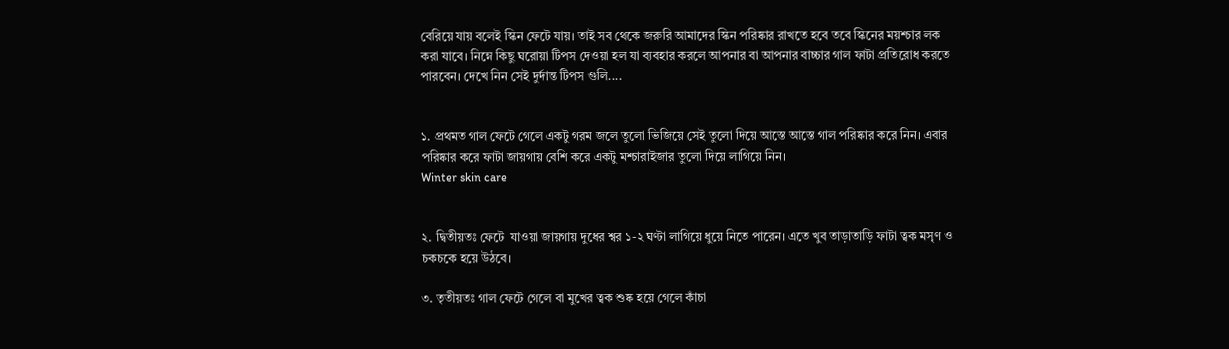বেরিয়ে যায় বলেই স্কিন ফেটে যায়। তাই সব থেকে জরুরি আমাদের স্কিন পরিষ্কার রাখতে হবে তবে স্কিনের ময়শ্চার লক করা যাবে। নিম্নে কিছু ঘরোয়া টিপস দেওয়া হল যা ব্যবহার করলে আপনার বা আপনার বাচ্চার গাল ফাটা প্রতিরোধ করতে পারবেন। দেখে নিন সেই দুর্দান্ত টিপস গুলি....


১. প্রথমত গাল ফেটে গেলে একটু গরম জলে তুলো ভিজিয়ে সেই তুলো দিয়ে আস্তে আস্তে গাল পরিষ্কার করে নিন। এবার পরিষ্কার করে ফাটা জায়গায় বেশি করে একটু মশ্চারাইজার তুলো দিয়ে লাগিয়ে নিন।
Winter skin care


২. দ্বিতীয়তঃ ফেটে  যাওয়া জায়গায় দুধের শ্বর ১-২ ঘণ্টা লাগিয়ে ধুয়ে নিতে পারেন। এতে খুব তাড়াতাড়ি ফাটা ত্বক মসৃণ ও চকচকে হয়ে উঠবে।

৩. তৃতীয়তঃ গাল ফেটে গেলে বা মুখের ত্বক শুষ্ক হয়ে গেলে কাঁচা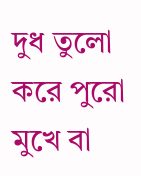দুধ তুলো করে পুরো মুখে বা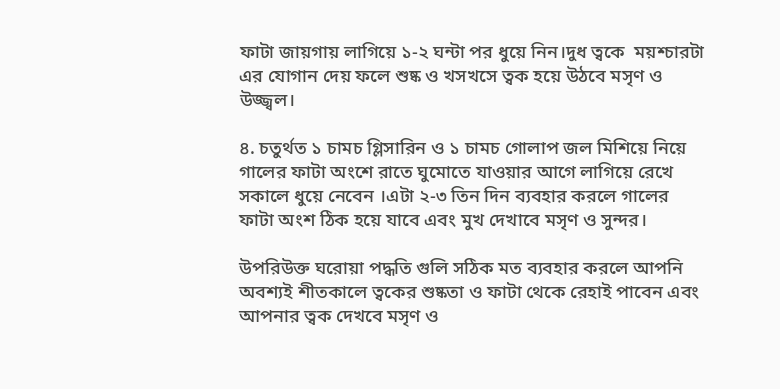ফাটা জায়গায় লাগিয়ে ১-২ ঘন্টা পর ধুয়ে নিন।দুধ ত্বকে  ময়শ্চারটা এর যোগান দেয় ফলে শুষ্ক ও খসখসে ত্বক হয়ে উঠবে মসৃণ ও উজ্জ্বল।

৪. চতুর্থত ১ চামচ গ্লিসারিন ও ১ চামচ গোলাপ জল মিশিয়ে নিয়ে গালের ফাটা অংশে রাতে ঘুমোতে যাওয়ার আগে লাগিয়ে রেখে সকালে ধুয়ে নেবেন ।এটা ২-৩ তিন দিন ব্যবহার করলে গালের ফাটা অংশ ঠিক হয়ে যাবে এবং মুখ দেখাবে মসৃণ ও সুন্দর।

উপরিউক্ত ঘরোয়া পদ্ধতি গুলি সঠিক মত ব্যবহার করলে আপনি অবশ্যই শীতকালে ত্বকের শুষ্কতা ও ফাটা থেকে রেহাই পাবেন এবং আপনার ত্বক দেখবে মসৃণ ও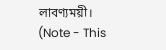লাবণ্যময়ী।
(Note - This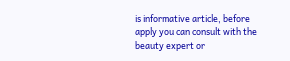is informative article, before apply you can consult with the beauty expert or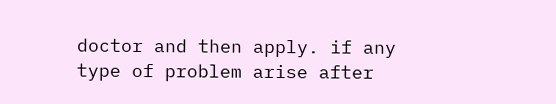doctor and then apply. if any type of problem arise after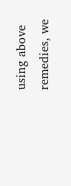using above remedies, we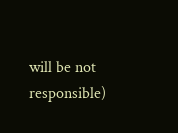will be not responsible)